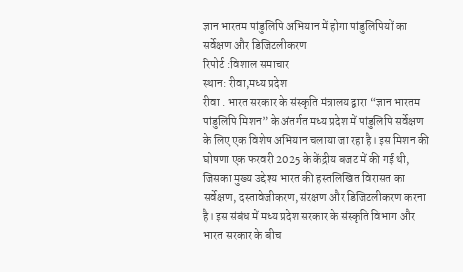ज्ञान भारतम पांडुलिपि अभियान में होगा पांडुलिपियों का सर्वेक्षण और डिजिटलीकरण
रिपोर्ट :विशाल समाचार
स्थान: रीवा,मध्य प्रदेश
रीवा . भारत सरकार के संस्कृति मंत्रालय द्वारा “ज्ञान भारतम पांडुलिपि मिशन” के अंतर्गत मध्य प्रदेश में पांडुलिपि सर्वेक्षण के लिए एक विशेष अभियान चलाया जा रहा है। इस मिशन की घोषणा एक फरवरी 2025 के केंद्रीय बजट में की गई थी, जिसका मुख्य उद्देश्य भारत की हस्तलिखित विरासत का सर्वेक्षण, दस्तावेजीकरण, संरक्षण और डिजिटलीकरण करना है। इस संबंध में मध्य प्रदेश सरकार के संस्कृति विभाग और भारत सरकार के बीच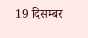19 दिसम्बर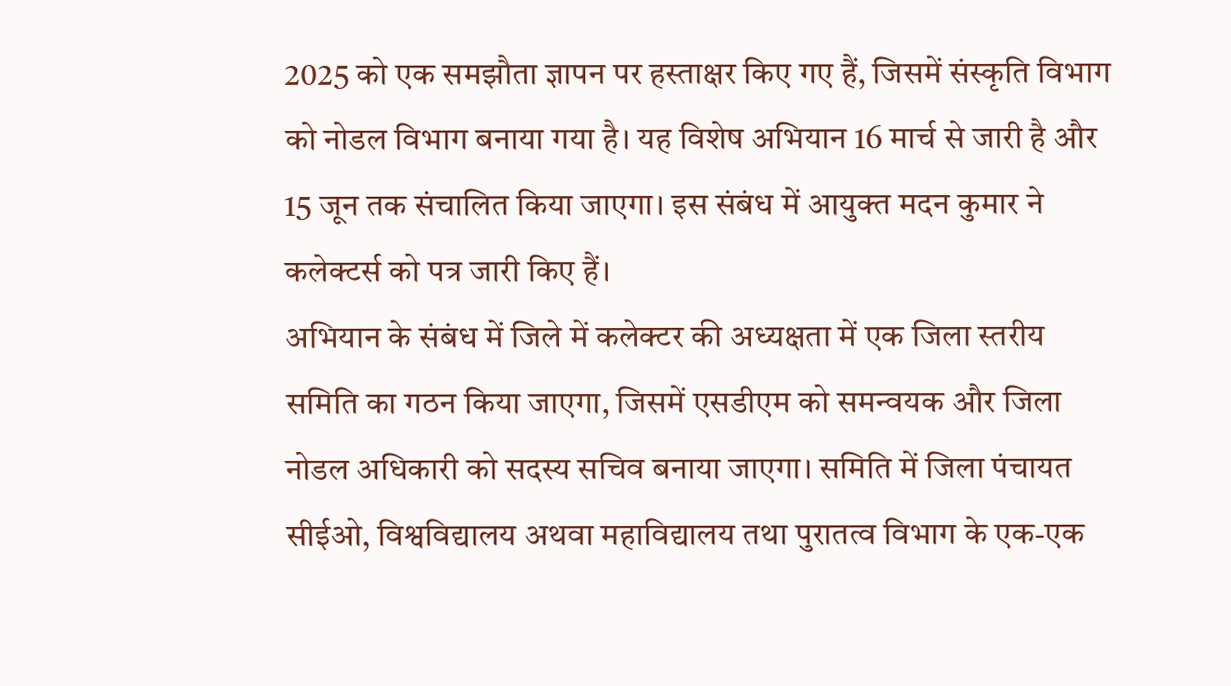2025 को एक समझौता ज्ञापन पर हस्ताक्षर किए गए हैं, जिसमें संस्कृति विभाग को नोडल विभाग बनाया गया है। यह विशेष अभियान 16 मार्च से जारी है और 15 जून तक संचालित किया जाएगा। इस संबंध में आयुक्त मदन कुमार ने कलेक्टर्स को पत्र जारी किए हैं।
अभियान के संबंध में जिले में कलेक्टर की अध्यक्षता में एक जिला स्तरीय समिति का गठन किया जाएगा, जिसमें एसडीएम को समन्वयक और जिला नोडल अधिकारी को सदस्य सचिव बनाया जाएगा। समिति में जिला पंचायत सीईओ, विश्वविद्यालय अथवा महाविद्यालय तथा पुरातत्व विभाग के एक-एक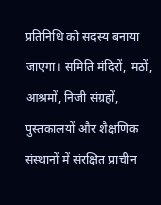प्रतिनिधि को सदस्य बनाया जाएगा। समिति मंदिरों, मठों, आश्रमों, निजी संग्रहों, पुस्तकालयों और शैक्षणिक संस्थानों में संरक्षित प्राचीन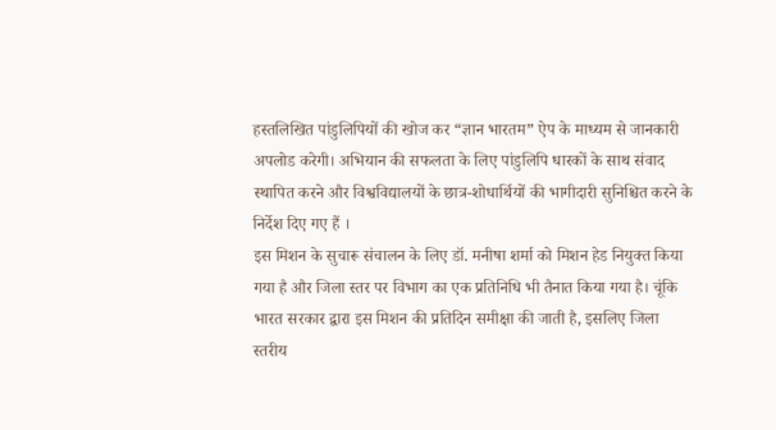हस्तलिखित पांडुलिपियों की खोज कर “ज्ञान भारतम” ऐप के माध्यम से जानकारी अपलोड करेगी। अभियान की सफलता के लिए पांडुलिपि धारकों के साथ संवाद स्थापित करने और विश्वविद्यालयों के छात्र-शोधार्थियों की भागीदारी सुनिश्चित करने के निर्देश दिए गए हैं ।
इस मिशन के सुचारू संचालन के लिए डॉ. मनीषा शर्मा को मिशन हेड नियुक्त किया गया है और जिला स्तर पर विभाग का एक प्रतिनिधि भी तैनात किया गया है। चूंकि भारत सरकार द्वारा इस मिशन की प्रतिदिन समीक्षा की जाती है, इसलिए जिला स्तरीय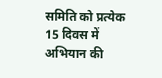समिति को प्रत्येक 15 दिवस में अभियान की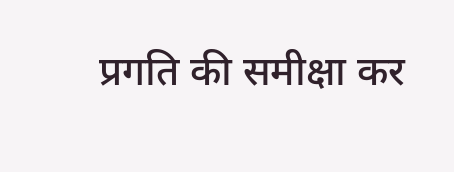प्रगति की समीक्षा कर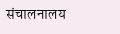संचालनालय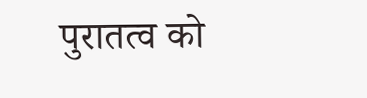पुरातत्व को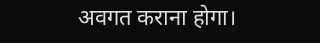अवगत कराना होगा।